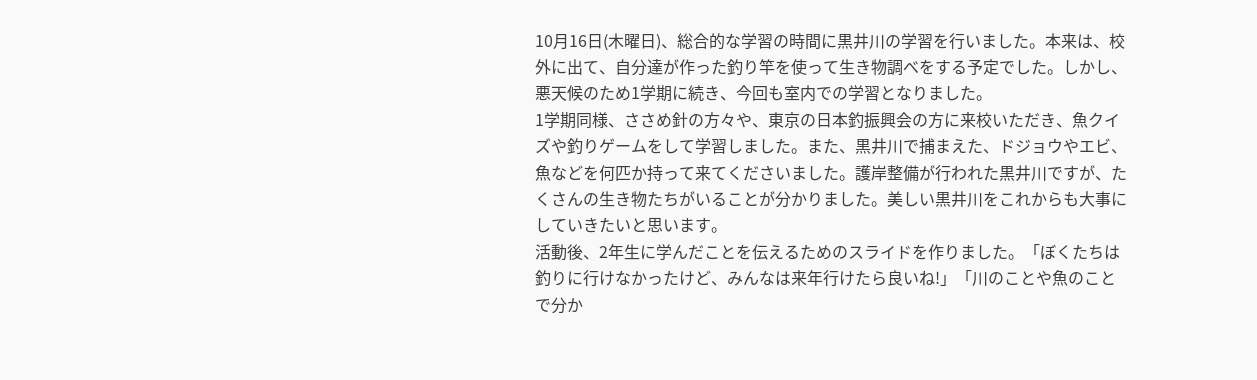10月16日(木曜日)、総合的な学習の時間に黒井川の学習を行いました。本来は、校外に出て、自分達が作った釣り竿を使って生き物調べをする予定でした。しかし、悪天候のため1学期に続き、今回も室内での学習となりました。
1学期同様、ささめ針の方々や、東京の日本釣振興会の方に来校いただき、魚クイズや釣りゲームをして学習しました。また、黒井川で捕まえた、ドジョウやエビ、魚などを何匹か持って来てくださいました。護岸整備が行われた黒井川ですが、たくさんの生き物たちがいることが分かりました。美しい黒井川をこれからも大事にしていきたいと思います。
活動後、2年生に学んだことを伝えるためのスライドを作りました。「ぼくたちは釣りに行けなかったけど、みんなは来年行けたら良いね!」「川のことや魚のことで分か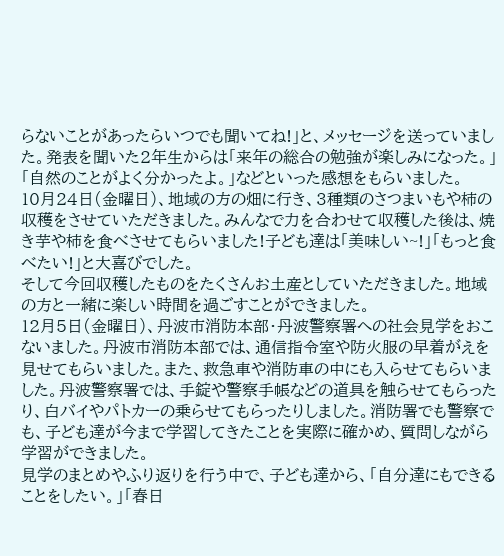らないことがあったらいつでも聞いてね!」と、メッセージを送っていました。発表を聞いた2年生からは「来年の総合の勉強が楽しみになった。」「自然のことがよく分かったよ。」などといった感想をもらいました。
10月24日(金曜日)、地域の方の畑に行き、3種類のさつまいもや柿の収穫をさせていただきました。みんなで力を合わせて収穫した後は、焼き芋や柿を食べさせてもらいました!子ども達は「美味しい~!」「もっと食べたい!」と大喜びでした。
そして今回収穫したものをたくさんお土産としていただきました。地域の方と一緒に楽しい時間を過ごすことができました。
12月5日(金曜日)、丹波市消防本部・丹波警察署への社会見学をおこないました。丹波市消防本部では、通信指令室や防火服の早着がえを見せてもらいました。また、救急車や消防車の中にも入らせてもらいました。丹波警察署では、手錠や警察手帳などの道具を触らせてもらったり、白バイやパトカーの乗らせてもらったりしました。消防署でも警察でも、子ども達が今まで学習してきたことを実際に確かめ、質問しながら学習ができました。
見学のまとめやふり返りを行う中で、子ども達から、「自分達にもできることをしたい。」「春日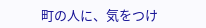町の人に、気をつけ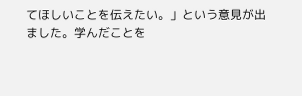てほしいことを伝えたい。」という意見が出ました。学んだことを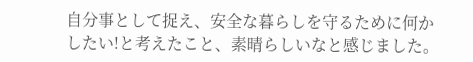自分事として捉え、安全な暮らしを守るために何かしたい!と考えたこと、素晴らしいなと感じました。